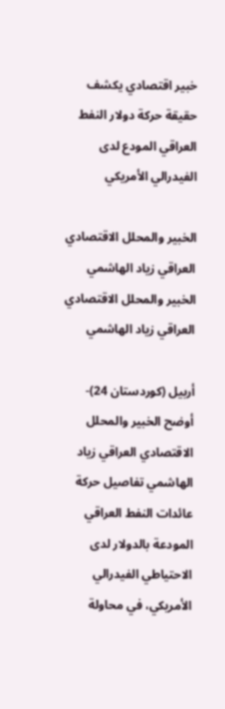خبير اقتصادي يكشف حقيقة حركة دولار النفط العراقي المودع لدى الفيدرالي الأمريكي

الخبير والمحلل الاقتصادي العراقي زياد الهاشمي
الخبير والمحلل الاقتصادي العراقي زياد الهاشمي

أربيل (كوردستان 24)- أوضح الخبير والمحلل الاقتصادي العراقي زياد الهاشمي تفاصيل حركة عائدات النفط العراقي المودعة بالدولار لدى الاحتياطي الفيدرالي الأمريكي، في محاولة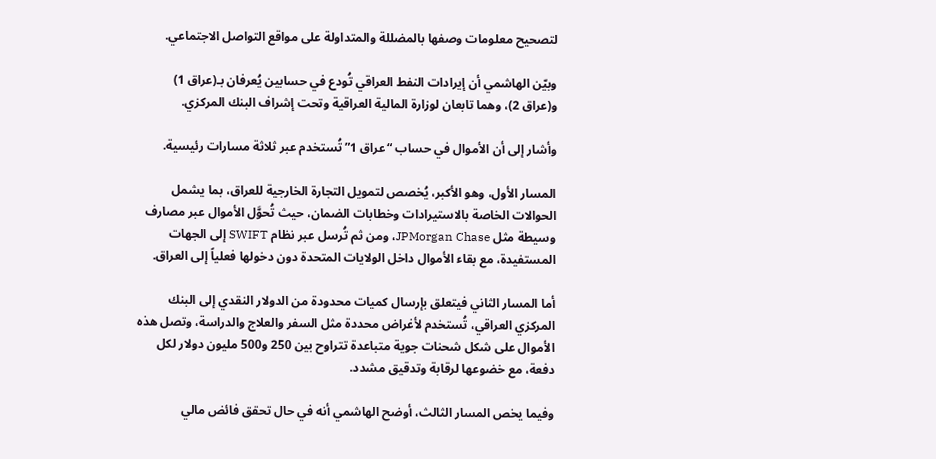لتصحيح معلومات وصفها بالمضللة والمتداولة على مواقع التواصل الاجتماعي.

وبيّن الهاشمي أن إيرادات النفط العراقي تُودع في حسابين يُعرفان بـ(عراق 1) و(عراق 2)، وهما تابعان لوزارة المالية العراقية وتحت إشراف البنك المركزي.

وأشار إلى أن الأموال في حساب “عراق 1” تُستخدم عبر ثلاثة مسارات رئيسية.

المسار الأول، وهو الأكبر، يُخصص لتمويل التجارة الخارجية للعراق، بما يشمل الحوالات الخاصة بالاستيرادات وخطابات الضمان، حيث تُحوَّل الأموال عبر مصارف وسيطة مثل JPMorgan Chase، ومن ثم تُرسل عبر نظام SWIFT إلى الجهات المستفيدة، مع بقاء الأموال داخل الولايات المتحدة دون دخولها فعلياً إلى العراق.

أما المسار الثاني فيتعلق بإرسال كميات محدودة من الدولار النقدي إلى البنك المركزي العراقي، تُستخدم لأغراض محددة مثل السفر والعلاج والدراسة، وتصل هذه الأموال على شكل شحنات جوية متباعدة تتراوح بين 250 و500 مليون دولار لكل دفعة، مع خضوعها لرقابة وتدقيق مشدد.

وفيما يخص المسار الثالث، أوضح الهاشمي أنه في حال تحقق فائض مالي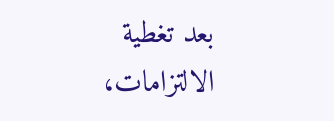بعد تغطية الالتزامات،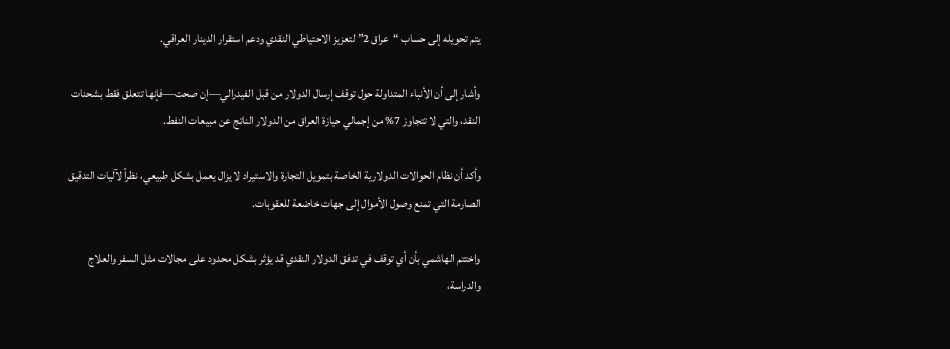يتم تحويله إلى حساب “عراق 2” لتعزيز الاحتياطي النقدي ودعم استقرار الدينار العراقي.

وأشار إلى أن الأنباء المتداولة حول توقف إرسال الدولار من قبل الفيدرالي—إن صحت—فإنها تتعلق فقط بشحنات النقد، والتي لا تتجاوز 7% من إجمالي حيازة العراق من الدولار الناتج عن مبيعات النفط.

وأكد أن نظام الحوالات الدولارية الخاصة بتمويل التجارة والاستيراد لا يزال يعمل بشكل طبيعي، نظراً لآليات التدقيق الصارمة التي تمنع وصول الأموال إلى جهات خاضعة للعقوبات.

واختتم الهاشمي بأن أي توقف في تدفق الدولار النقدي قد يؤثر بشكل محدود على مجالات مثل السفر والعلاج والدراسة،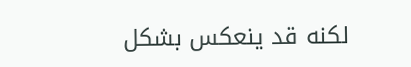لكنه قد ينعكس بشكل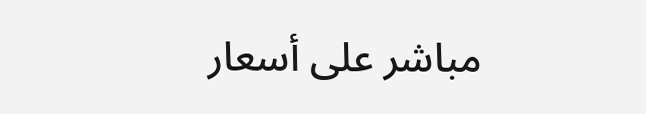مباشر على أسعار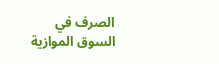الصرف في السوق الموازية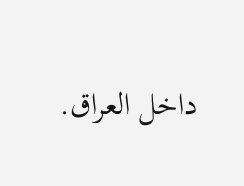داخل العراق.